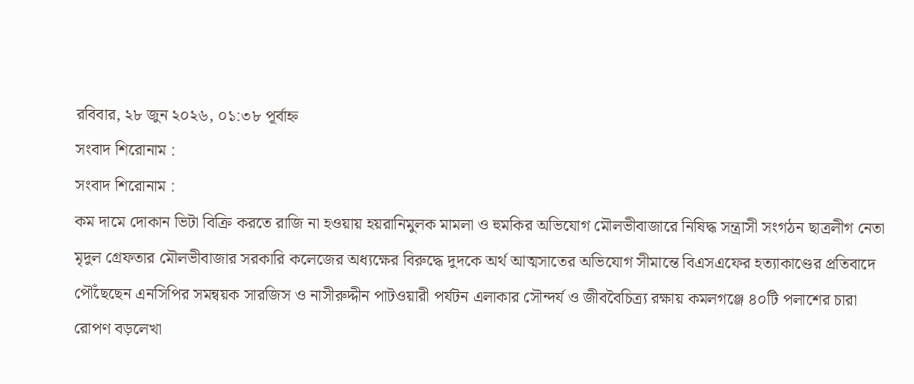রবিবার, ২৮ জুন ২০২৬, ০১:৩৮ পূর্বাহ্ন
সংবাদ শিরোনাম :
সংবাদ শিরোনাম :
কম দামে দোকান ভিটা বিক্রি করতে রাজি না হওয়ায় হয়রানিমুলক মামলা ও হুমকির অভিযোগ মৌলভীবাজারে নিষিদ্ধ সন্ত্রাসী সংগঠন ছাত্রলীগ নেতা মৃদুল গ্রেফতার মৌলভীবাজার সরকারি কলেজের অধ্যক্ষের বিরুদ্ধে দুদকে অর্থ আত্মসাতের অভিযোগ সীমান্তে বিএসএফের হত্যাকাণ্ডের প্রতিবাদে পৌঁছেছেন এনসিপির সমন্বয়ক সারজিস ও নাসীরুদ্দীন পাটওয়ারী পর্যটন এলাকার সৌন্দর্য ও জীববৈচিত্র্য রক্ষায় কমলগঞ্জে ৪০টি পলাশের চারা রোপণ বড়লেখা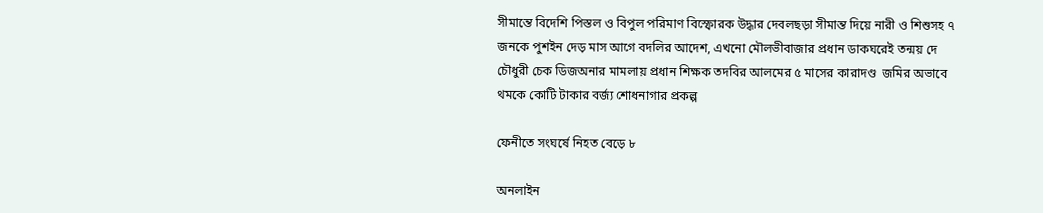সীমান্তে বিদেশি পিস্তল ও বিপুল পরিমাণ বিস্ফোরক উদ্ধার দেবলছড়া সীমান্ত দিয়ে নারী ও শিশুসহ ৭ জনকে পুশইন দেড় মাস আগে বদলির আদেশ, এখনো মৌলভীবাজার প্রধান ডাকঘরেই তন্ময় দে চৌধুরী চেক ডিজঅনার মামলায় প্রধান শিক্ষক তদবির আলমের ৫ মাসের কারাদণ্ড  জমির অভাবে থমকে কোটি টাকার বর্জ্য শোধনাগার প্রকল্প

ফেনীতে সংঘর্ষে নিহত বেড়ে ৮

অনলাইন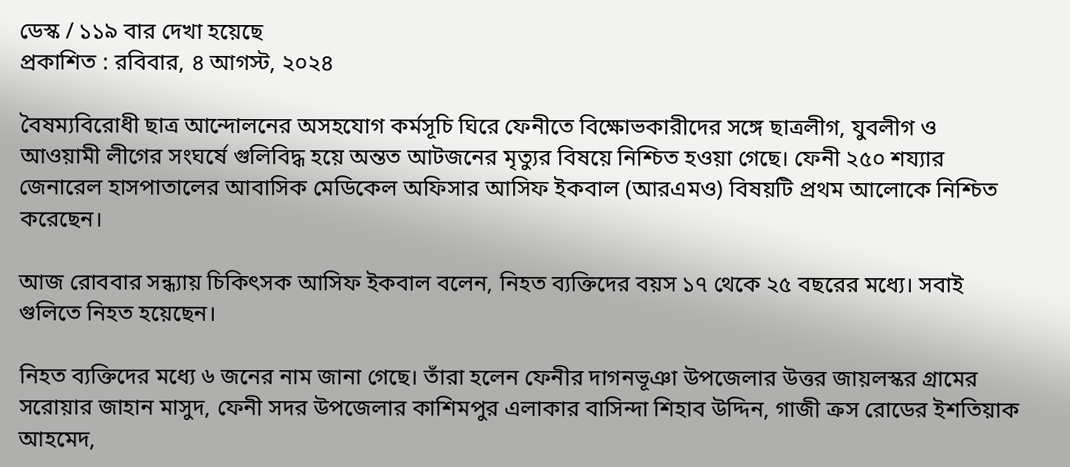ডেস্ক / ১১৯ বার দেখা হয়েছে
প্রকাশিত : রবিবার, ৪ আগস্ট, ২০২৪

বৈষম্যবিরোধী ছাত্র আন্দোলনের অসহযোগ কর্মসূচি ঘিরে ফেনীতে বিক্ষোভকারীদের সঙ্গে ছাত্রলীগ, যুবলীগ ও আওয়ামী লীগের সংঘর্ষে গুলিবিদ্ধ হয়ে অন্তত আটজনের মৃত্যুর বিষয়ে নিশ্চিত হওয়া গেছে। ফেনী ২৫০ শয্যার জেনারেল হাসপাতালের আবাসিক মেডিকেল অফিসার আসিফ ইকবাল (আরএমও) বিষয়টি প্রথম আলোকে নিশ্চিত করেছেন।

আজ রোববার সন্ধ্যায় চিকিৎসক আসিফ ইকবাল বলেন, নিহত ব্যক্তিদের বয়স ১৭ থেকে ২৫ বছরের মধ্যে। সবাই গুলিতে নিহত হয়েছেন।

নিহত ব্যক্তিদের মধ্যে ৬ জনের নাম জানা গেছে। তাঁরা হলেন ফেনীর দাগনভূঞা উপজেলার উত্তর জায়লস্কর গ্রামের সরোয়ার জাহান মাসুদ, ফেনী সদর উপজেলার কাশিমপুর এলাকার বাসিন্দা শিহাব উদ্দিন, গাজী ক্রস রোডের ইশতিয়াক আহমেদ,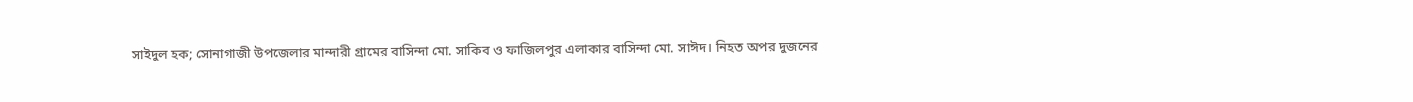সাইদুল হক; সোনাগাজী উপজেলার মান্দারী গ্রামের বাসিন্দা মো. সাকিব ও ফাজিলপুর এলাকার বাসিন্দা মো. সাঈদ। নিহত অপর দুজনের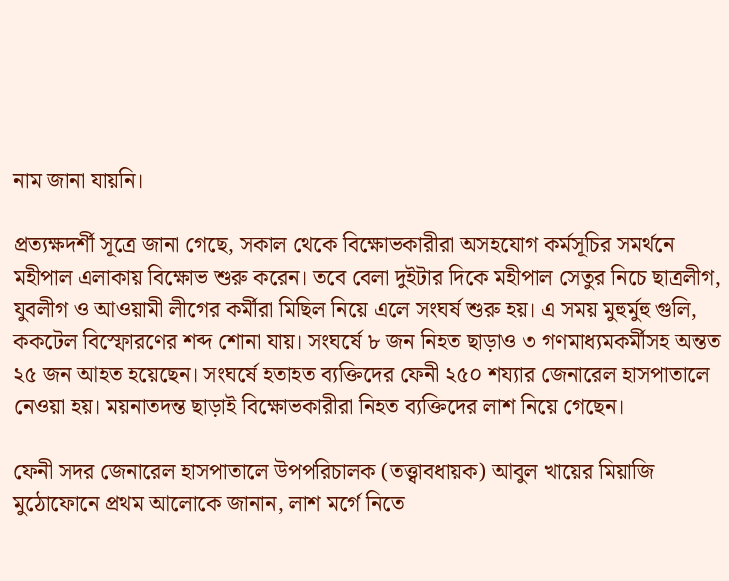নাম জানা যায়নি।

প্রত্যক্ষদর্শী সূত্রে জানা গেছে, সকাল থেকে বিক্ষোভকারীরা অসহযোগ কর্মসূচির সমর্থনে মহীপাল এলাকায় বিক্ষোভ শুরু করেন। তবে বেলা দুইটার দিকে মহীপাল সেতুর নিচে ছাত্রলীগ, যুবলীগ ও আওয়ামী লীগের কর্মীরা মিছিল নিয়ে এলে সংঘর্ষ শুরু হয়। এ সময় মুহুর্মুহু গুলি, ককটেল বিস্ফোরণের শব্দ শোনা যায়। সংঘর্ষে ৮ জন নিহত ছাড়াও ৩ গণমাধ্যমকর্মীসহ অন্তত ২৫ জন আহত হয়েছেন। সংঘর্ষে হতাহত ব্যক্তিদের ফেনী ২৫০ শয্যার জেনারেল হাসপাতালে নেওয়া হয়। ময়নাতদন্ত ছাড়াই বিক্ষোভকারীরা নিহত ব্যক্তিদের লাশ নিয়ে গেছেন।

ফেনী সদর জেনারেল হাসপাতালে উপপরিচালক (তত্ত্বাবধায়ক) আবুল খায়ের মিয়াজি মুঠোফোনে প্রথম আলোকে জানান, লাশ মর্গে নিতে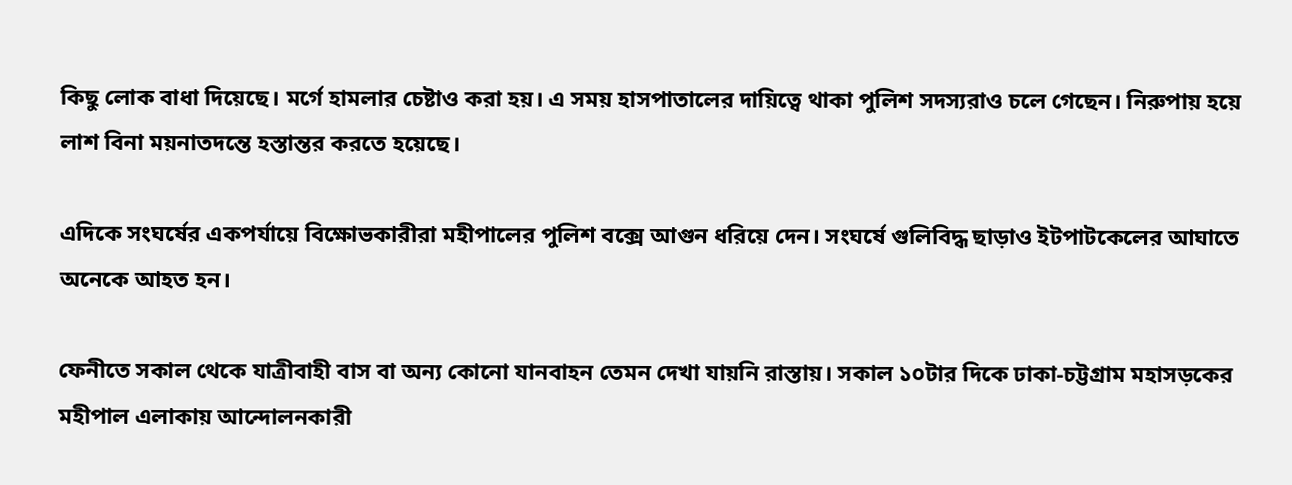কিছু লোক বাধা দিয়েছে। মর্গে হামলার চেষ্টাও করা হয়। এ সময় হাসপাতালের দায়িত্বে থাকা পুলিশ সদস্যরাও চলে গেছেন। নিরুপায় হয়ে লাশ বিনা ময়নাতদন্তে হস্তান্তর করতে হয়েছে।

এদিকে সংঘর্ষের একপর্যায়ে বিক্ষোভকারীরা মহীপালের পুলিশ বক্সে আগুন ধরিয়ে দেন। সংঘর্ষে গুলিবিদ্ধ ছাড়াও ইটপাটকেলের আঘাতে অনেকে আহত হন।

ফেনীতে সকাল থেকে যাত্রীবাহী বাস বা অন্য কোনো যানবাহন তেমন দেখা যায়নি রাস্তায়। সকাল ১০টার দিকে ঢাকা-চট্টগ্রাম মহাসড়কের মহীপাল এলাকায় আন্দোলনকারী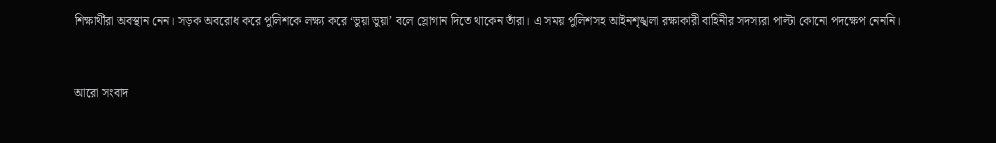শিক্ষার্থীরা অবস্থান নেন। সড়ক অবরোধ করে পুলিশকে লক্ষ্য করে ‘ভুয়া ভুয়া’ বলে স্লোগান দিতে থাকেন তাঁরা। এ সময় পুলিশসহ আইনশৃঙ্খলা রক্ষাকারী বাহিনীর সদস্যরা পাল্টা কোনো পদক্ষেপ নেননি।


আরো সংবাদ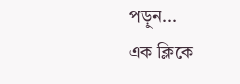পড়ুন...
এক ক্লিকে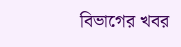বিভাগের খবর